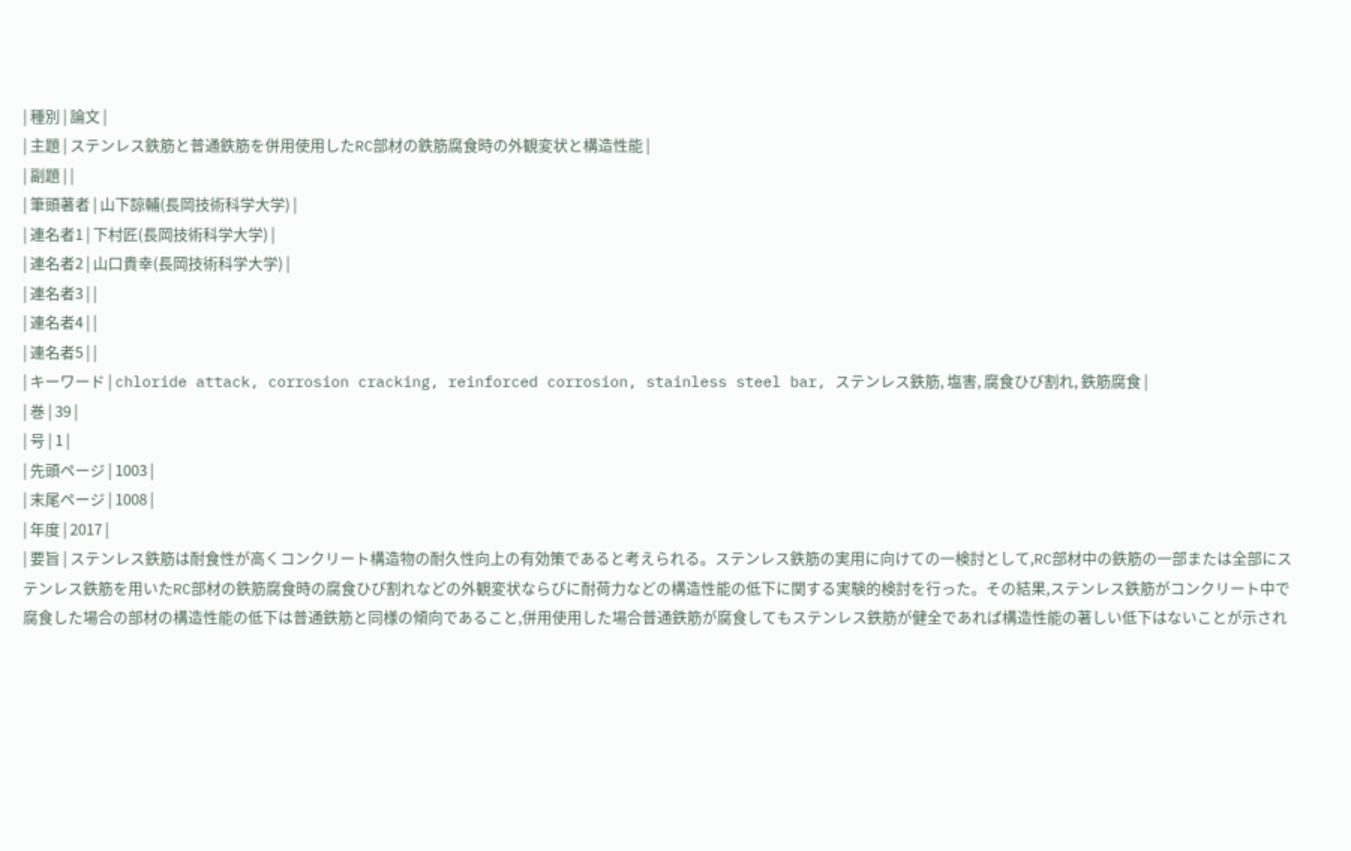| 種別 | 論文 |
| 主題 | ステンレス鉄筋と普通鉄筋を併用使用したRC部材の鉄筋腐食時の外観変状と構造性能 |
| 副題 | |
| 筆頭著者 | 山下諒輔(長岡技術科学大学) |
| 連名者1 | 下村匠(長岡技術科学大学) |
| 連名者2 | 山口貴幸(長岡技術科学大学) |
| 連名者3 | |
| 連名者4 | |
| 連名者5 | |
| キーワード | chloride attack, corrosion cracking, reinforced corrosion, stainless steel bar, ステンレス鉄筋, 塩害, 腐食ひび割れ, 鉄筋腐食 |
| 巻 | 39 |
| 号 | 1 |
| 先頭ページ | 1003 |
| 末尾ページ | 1008 |
| 年度 | 2017 |
| 要旨 | ステンレス鉄筋は耐食性が高くコンクリート構造物の耐久性向上の有効策であると考えられる。ステンレス鉄筋の実用に向けての一検討として,RC部材中の鉄筋の一部または全部にステンレス鉄筋を用いたRC部材の鉄筋腐食時の腐食ひび割れなどの外観変状ならびに耐荷力などの構造性能の低下に関する実験的検討を行った。その結果,ステンレス鉄筋がコンクリート中で腐食した場合の部材の構造性能の低下は普通鉄筋と同様の傾向であること,併用使用した場合普通鉄筋が腐食してもステンレス鉄筋が健全であれば構造性能の著しい低下はないことが示され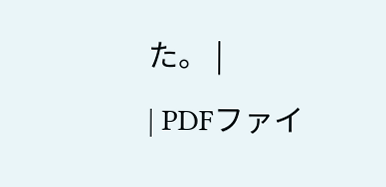た。 |
| PDFファイ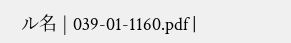ル名 | 039-01-1160.pdf |